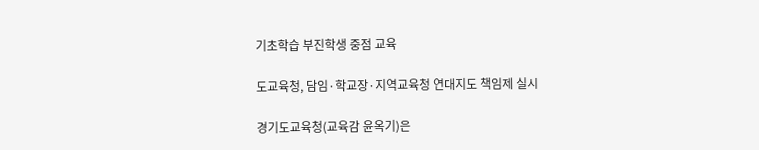기초학습 부진학생 중점 교육

도교육청, 담임·학교장·지역교육청 연대지도 책임제 실시

경기도교육청(교육감 윤옥기)은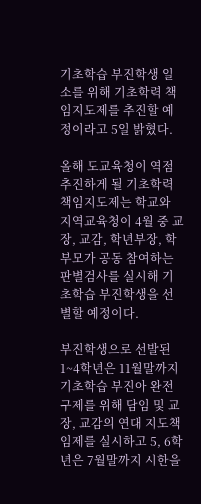기초학습 부진학생 일소를 위해 기초학력 책임지도제를 추진할 예정이라고 5일 밝혔다.

올해 도교육청이 역점 추진하게 될 기초학력책임지도제는 학교와 지역교육청이 4월 중 교장, 교감, 학년부장, 학부모가 공동 참여하는 판별검사를 실시해 기초학습 부진학생을 선별할 예정이다.

부진학생으로 선발된 1~4학년은 11월말까지 기초학습 부진아 완전구제를 위해 담임 및 교장, 교감의 연대 지도책임제를 실시하고 5, 6학년은 7월말까지 시한을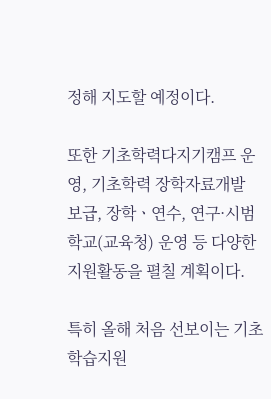정해 지도할 예정이다.

또한 기초학력다지기캠프 운영, 기초학력 장학자료개발 보급, 장학ㆍ연수, 연구·시범학교(교육청) 운영 등 다양한 지원활동을 펼칠 계획이다.

특히 올해 처음 선보이는 기초학습지원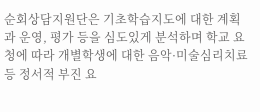순회상담지원단은 기초학습지도에 대한 계획과 운영, 평가 등을 심도있게 분석하며 학교 요청에 따라 개별학생에 대한 음악·미술심리치료 등 정서적 부진 요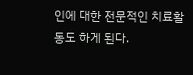인에 대한 전문적인 치료활동도 하게 된다.